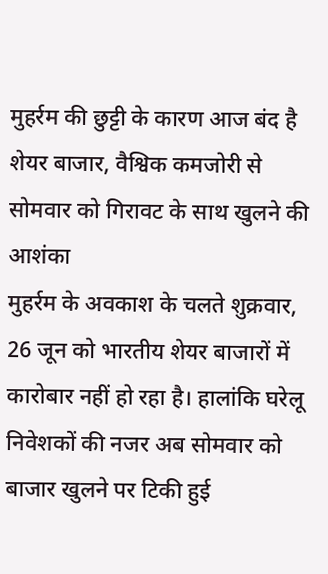मुहर्रम की छुट्टी के कारण आज बंद है शेयर बाजार, वैश्विक कमजोरी से सोमवार को गिरावट के साथ खुलने की आशंका
मुहर्रम के अवकाश के चलते शुक्रवार, 26 जून को भारतीय शेयर बाजारों में कारोबार नहीं हो रहा है। हालांकि घरेलू निवेशकों की नजर अब सोमवार को बाजार खुलने पर टिकी हुई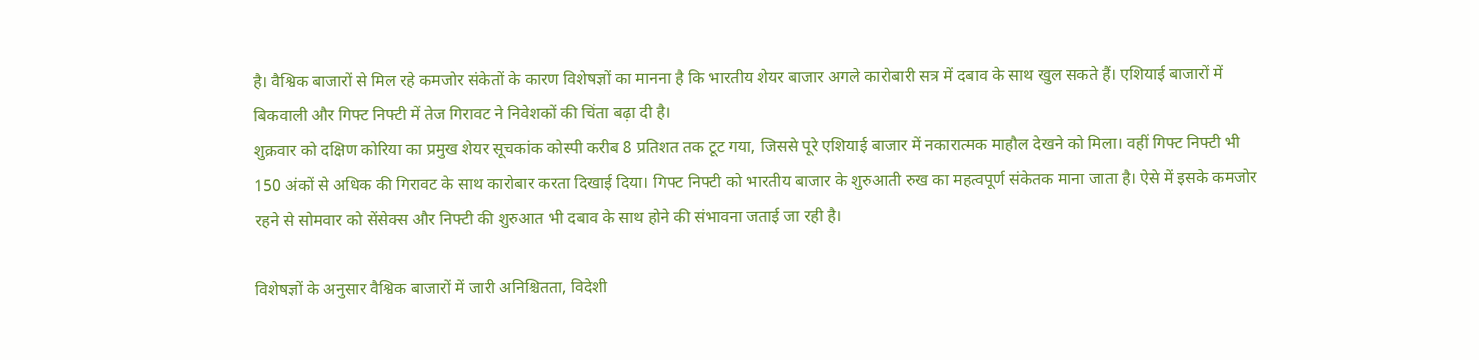है। वैश्विक बाजारों से मिल रहे कमजोर संकेतों के कारण विशेषज्ञों का मानना है कि भारतीय शेयर बाजार अगले कारोबारी सत्र में दबाव के साथ खुल सकते हैं। एशियाई बाजारों में बिकवाली और गिफ्ट निफ्टी में तेज गिरावट ने निवेशकों की चिंता बढ़ा दी है।
शुक्रवार को दक्षिण कोरिया का प्रमुख शेयर सूचकांक कोस्पी करीब 8 प्रतिशत तक टूट गया, जिससे पूरे एशियाई बाजार में नकारात्मक माहौल देखने को मिला। वहीं गिफ्ट निफ्टी भी 150 अंकों से अधिक की गिरावट के साथ कारोबार करता दिखाई दिया। गिफ्ट निफ्टी को भारतीय बाजार के शुरुआती रुख का महत्वपूर्ण संकेतक माना जाता है। ऐसे में इसके कमजोर रहने से सोमवार को सेंसेक्स और निफ्टी की शुरुआत भी दबाव के साथ होने की संभावना जताई जा रही है।

विशेषज्ञों के अनुसार वैश्विक बाजारों में जारी अनिश्चितता, विदेशी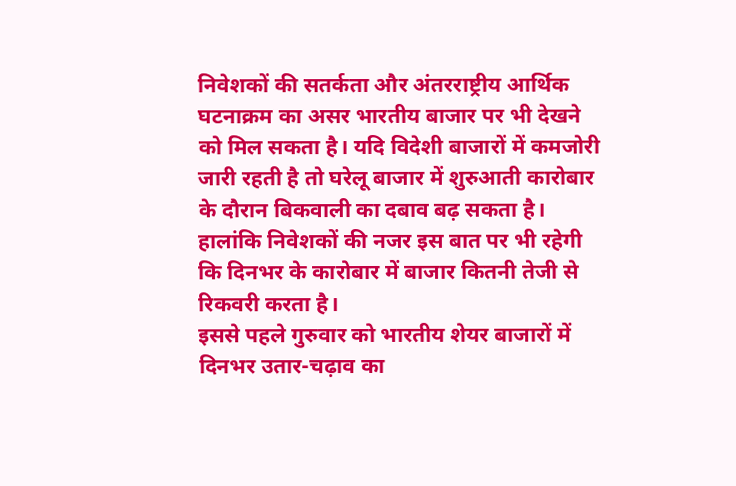निवेशकों की सतर्कता और अंतरराष्ट्रीय आर्थिक घटनाक्रम का असर भारतीय बाजार पर भी देखने को मिल सकता है। यदि विदेशी बाजारों में कमजोरी जारी रहती है तो घरेलू बाजार में शुरुआती कारोबार के दौरान बिकवाली का दबाव बढ़ सकता है। हालांकि निवेशकों की नजर इस बात पर भी रहेगी कि दिनभर के कारोबार में बाजार कितनी तेजी से रिकवरी करता है।
इससे पहले गुरुवार को भारतीय शेयर बाजारों में दिनभर उतार-चढ़ाव का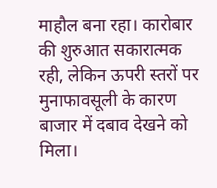माहौल बना रहा। कारोबार की शुरुआत सकारात्मक रही, लेकिन ऊपरी स्तरों पर मुनाफावसूली के कारण बाजार में दबाव देखने को मिला।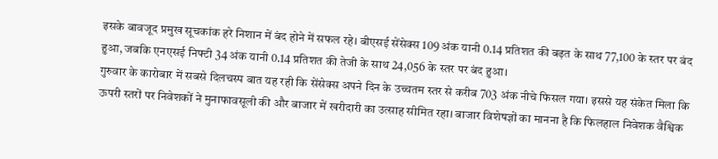इसके बावजूद प्रमुख सूचकांक हरे निशान में बंद होने में सफल रहे। बीएसई सेंसेक्स 109 अंक यानी 0.14 प्रतिशत की बढ़त के साथ 77,100 के स्तर पर बंद हुआ, जबकि एनएसई निफ्टी 34 अंक यानी 0.14 प्रतिशत की तेजी के साथ 24,056 के स्तर पर बंद हुआ।
गुरुवार के कारोबार में सबसे दिलचस्प बात यह रही कि सेंसेक्स अपने दिन के उच्चतम स्तर से करीब 703 अंक नीचे फिसल गया। इससे यह संकेत मिला कि ऊपरी स्तरों पर निवेशकों ने मुनाफावसूली की और बाजार में खरीदारी का उत्साह सीमित रहा। बाजार विशेषज्ञों का मानना है कि फिलहाल निवेशक वैश्विक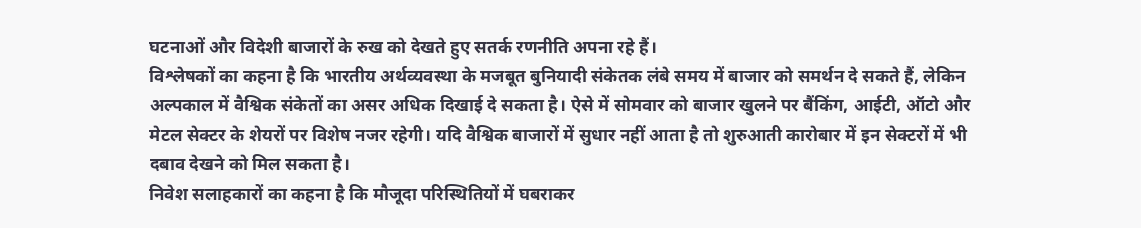घटनाओं और विदेशी बाजारों के रुख को देखते हुए सतर्क रणनीति अपना रहे हैं।
विश्लेषकों का कहना है कि भारतीय अर्थव्यवस्था के मजबूत बुनियादी संकेतक लंबे समय में बाजार को समर्थन दे सकते हैं, लेकिन अल्पकाल में वैश्विक संकेतों का असर अधिक दिखाई दे सकता है। ऐसे में सोमवार को बाजार खुलने पर बैंकिंग, आईटी, ऑटो और मेटल सेक्टर के शेयरों पर विशेष नजर रहेगी। यदि वैश्विक बाजारों में सुधार नहीं आता है तो शुरुआती कारोबार में इन सेक्टरों में भी दबाव देखने को मिल सकता है।
निवेश सलाहकारों का कहना है कि मौजूदा परिस्थितियों में घबराकर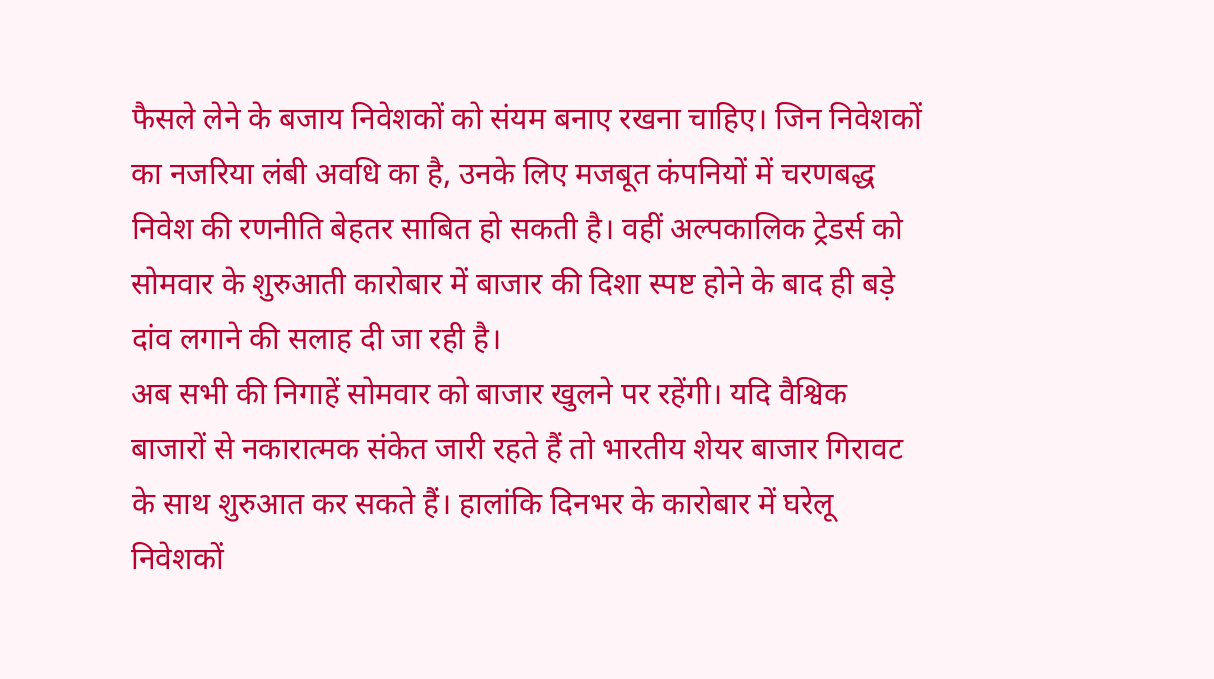फैसले लेने के बजाय निवेशकों को संयम बनाए रखना चाहिए। जिन निवेशकों का नजरिया लंबी अवधि का है, उनके लिए मजबूत कंपनियों में चरणबद्ध निवेश की रणनीति बेहतर साबित हो सकती है। वहीं अल्पकालिक ट्रेडर्स को सोमवार के शुरुआती कारोबार में बाजार की दिशा स्पष्ट होने के बाद ही बड़े दांव लगाने की सलाह दी जा रही है।
अब सभी की निगाहें सोमवार को बाजार खुलने पर रहेंगी। यदि वैश्विक बाजारों से नकारात्मक संकेत जारी रहते हैं तो भारतीय शेयर बाजार गिरावट के साथ शुरुआत कर सकते हैं। हालांकि दिनभर के कारोबार में घरेलू निवेशकों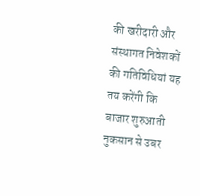की खरीदारी और संस्थागत निवेशकों की गतिविधियां यह तय करेंगी कि बाजार शुरुआती नुकसान से उबर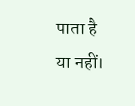पाता है या नहीं।